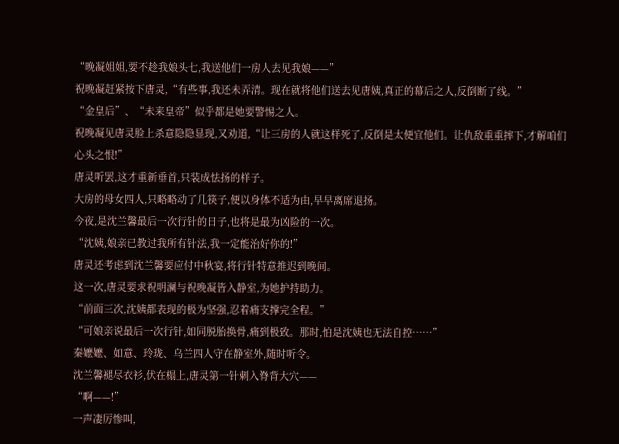“晚凝姐姐,要不趁我娘头七,我送他们一房人去见我娘——”
祝晚凝赶紧按下唐灵,“有些事,我还未弄清。现在就将他们送去见唐姨,真正的幕后之人,反倒断了线。”
“金皇后”、“未来皇帝”似乎都是她要警惕之人。
祝晚凝见唐灵脸上杀意隐隐显现,又劝道,“让三房的人就这样死了,反倒是太便宜他们。让仇敌重重摔下,才解咱们心头之恨!”
唐灵听罢,这才重新垂首,只装成怯扬的样子。
大房的母女四人,只略略动了几筷子,便以身体不适为由,早早离席退扬。
今夜,是沈兰馨最后一次行针的日子,也将是最为凶险的一次。
“沈姨,娘亲已教过我所有针法,我一定能治好你的!”
唐灵还考虑到沈兰馨要应付中秋宴,将行针特意推迟到晚间。
这一次,唐灵要求祝明澜与祝晚凝皆入静室,为她护持助力。
“前面三次,沈姨都表现的极为坚强,忍着痛支撑完全程。”
“可娘亲说最后一次行针,如同脱胎换骨,痛到极致。那时,怕是沈姨也无法自控……”
秦嬷嬷、如意、玲珑、乌兰四人守在静室外,随时听令。
沈兰馨褪尽衣衫,伏在榻上,唐灵第一针刺入脊背大穴——
“啊——!”
一声凄厉惨叫,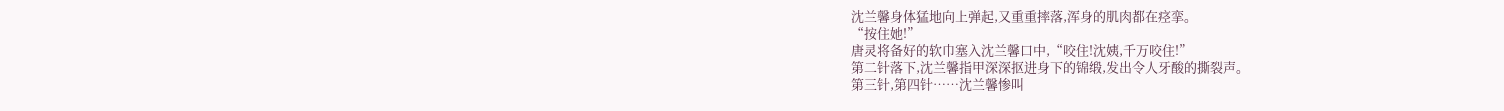沈兰馨身体猛地向上弹起,又重重摔落,浑身的肌肉都在痉挛。
“按住她!”
唐灵将备好的软巾塞入沈兰馨口中,“咬住!沈姨,千万咬住!”
第二针落下,沈兰馨指甲深深抠进身下的锦缎,发出令人牙酸的撕裂声。
第三针,第四针……沈兰馨惨叫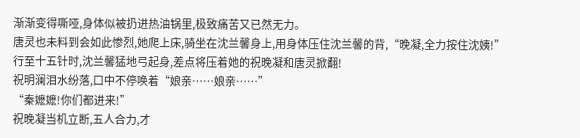渐渐变得嘶哑,身体似被扔进热油锅里,极致痛苦又已然无力。
唐灵也未料到会如此惨烈,她爬上床,骑坐在沈兰馨身上,用身体压住沈兰馨的背,“晚凝,全力按住沈姨!”
行至十五针时,沈兰馨猛地弓起身,差点将压着她的祝晚凝和唐灵掀翻!
祝明澜泪水纷落,口中不停唤着“娘亲……娘亲……”
“秦嬷嬷!你们都进来!”
祝晚凝当机立断,五人合力,才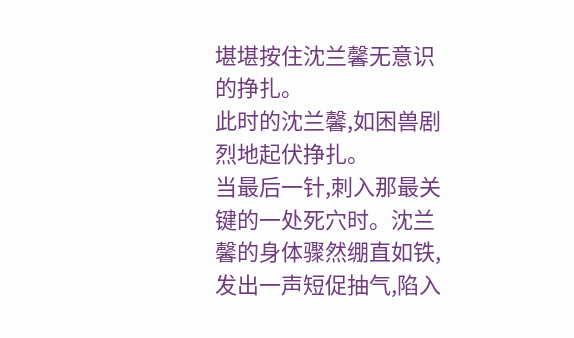堪堪按住沈兰馨无意识的挣扎。
此时的沈兰馨,如困兽剧烈地起伏挣扎。
当最后一针,刺入那最关键的一处死穴时。沈兰馨的身体骤然绷直如铁,发出一声短促抽气,陷入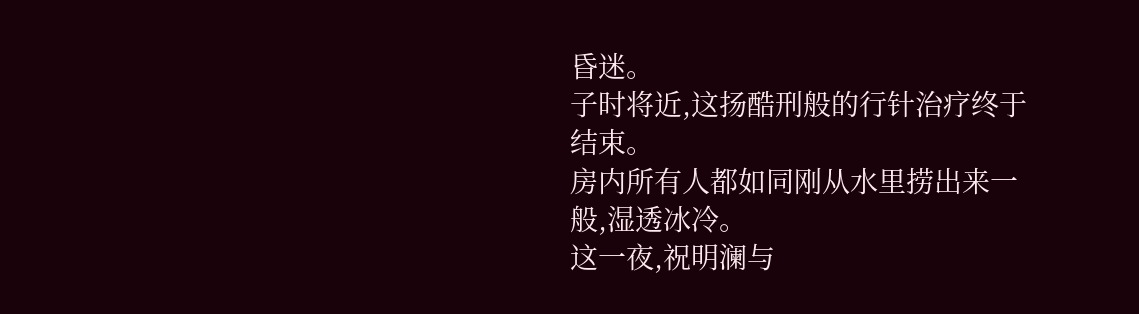昏迷。
子时将近,这扬酷刑般的行针治疗终于结束。
房内所有人都如同刚从水里捞出来一般,湿透冰冷。
这一夜,祝明澜与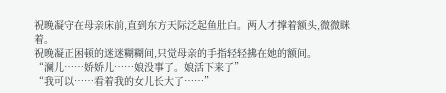祝晚凝守在母亲床前,直到东方天际泛起鱼肚白。两人才撑着额头,微微眯着。
祝晚凝正困顿的迷迷糊糊间,只觉母亲的手指轻轻拂在她的额间。
“澜儿……娇娇儿……娘没事了。娘活下来了”
“我可以……看着我的女儿长大了……”